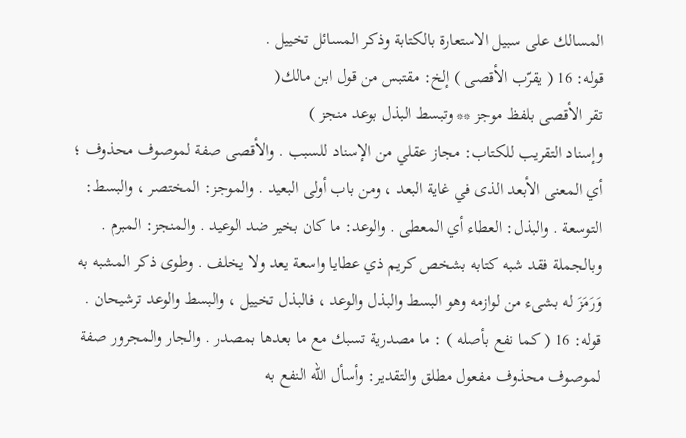المسالك على سبيل الاستعارة بالكتابة وذكر المسائل تخييل .
قوله: 16 ( يقرّب الأقصى ) إلخ: مقتبس من قول ابن مالك(
تقر الأقصى بلفظ موجز ** وتبسط البذل بوعد منجز )
وإسناد التقريب للكتاب: مجاز عقلي من الإسناد للسبب . والأقصى صفة لموصوف محذوف ؛ أي المعنى الأبعد الذى في غاية البعد ، ومن باب أولى البعيد . والموجز: المختصر ، والبسط: التوسعة . والبذل: العطاء أي المعطى . والوعد: ما كان بخير ضد الوعيد . والمنجز: المبرم . وبالجملة فقد شبه كتابه بشخص كريم ذي عطايا واسعة يعد ولا يخلف . وطوى ذكر المشبه به وَرَمَزَ له بشىء من لوازمه وهو البسط والبذل والوعد ، فالبذل تخييل ، والبسط والوعد ترشيحان .
قوله: 16 ( كما نفع بأصله ) : ما مصدرية تسبك مع ما بعدها بمصدر . والجار والمجرور صفة لموصوف محذوف مفعول مطلق والتقدير: وأسأل الله النفع به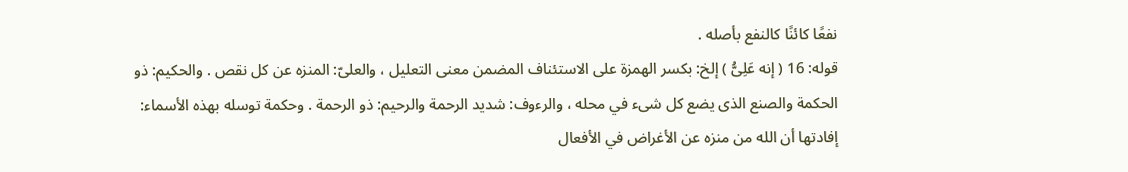نفعًا كائنًا كالنفع بأصله .
قوله: 16 ( إنه عَلِىُّ ) إلخ: بكسر الهمزة على الاستئناف المضمن معنى التعليل ، والعلىّ: المنزه عن كل نقص . والحكيم: ذو الحكمة والصنع الذى يضع كل شىء في محله ، والرءوف: شديد الرحمة والرحيم: ذو الرحمة . وحكمة توسله بهذه الأسماء: إفادتها أن الله من منزه عن الأغراض في الأفعال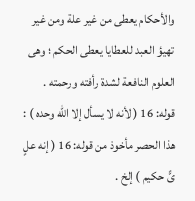والأحكام يعطى من غير علة ومن غير تهيؤ العبد للعطايا يعطى الحكم ؛ وهى العلوم النافعة لشدة رأفته ورحمته .
قوله: 16 ( لأنه لا يسأل إلا الله وحده ) : هذا الحصر مأخوذ من قوله: 16 ( إنه علٍ ىًّ حكيم ) إلخ .